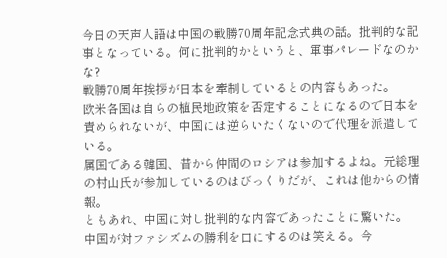今日の天声人語は中国の戦勝70周年記念式典の話。批判的な記事となっている。何に批判的かというと、軍事パレードなのかな?
戦勝70周年挨拶が日本を牽制しているとの内容もあった。
欧米各国は自らの植民地政策を否定することになるので日本を責められないが、中国には逆らいたくないので代理を派遣している。
属国である韓国、昔から仲間のロシアは参加するよね。元総理の村山氏が参加しているのはびっくりだが、これは他からの情報。
ともあれ、中国に対し批判的な内容であったことに驚いた。
中国が対ファシズムの勝利を口にするのは笑える。今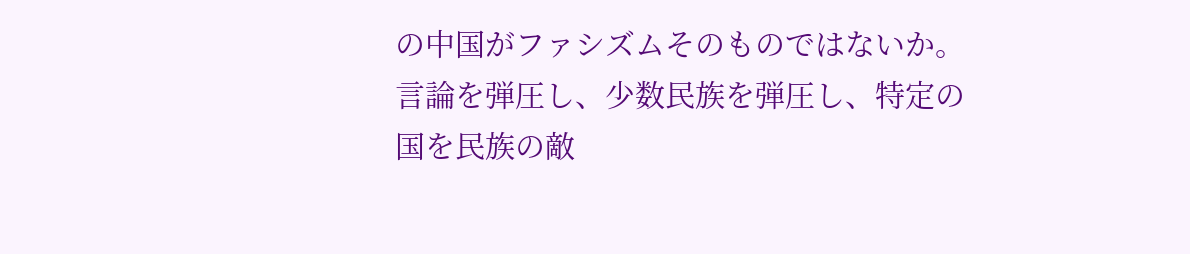の中国がファシズムそのものではないか。言論を弾圧し、少数民族を弾圧し、特定の国を民族の敵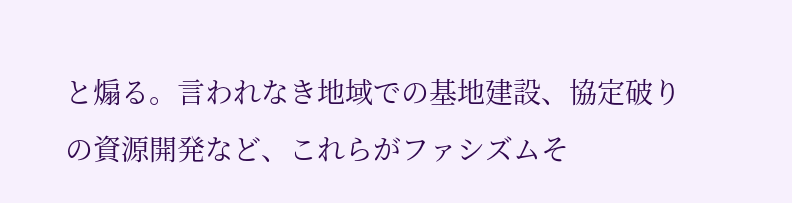と煽る。言われなき地域での基地建設、協定破りの資源開発など、これらがファシズムそ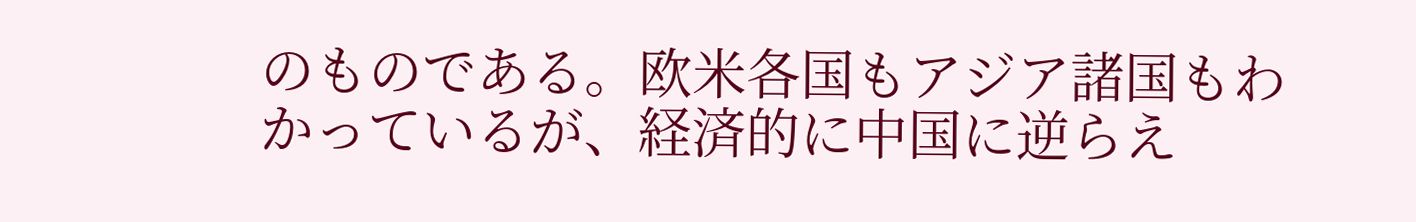のものである。欧米各国もアジア諸国もわかっているが、経済的に中国に逆らえ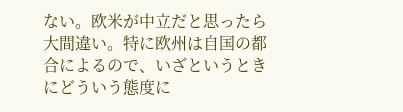ない。欧米が中立だと思ったら大間違い。特に欧州は自国の都合によるので、いざというときにどういう態度に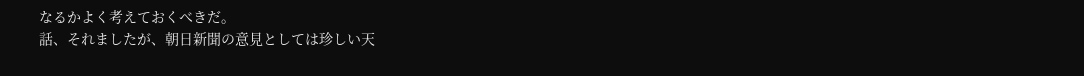なるかよく考えておくべきだ。
話、それましたが、朝日新聞の意見としては珍しい天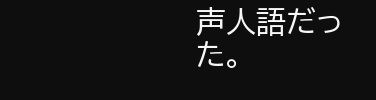声人語だった。